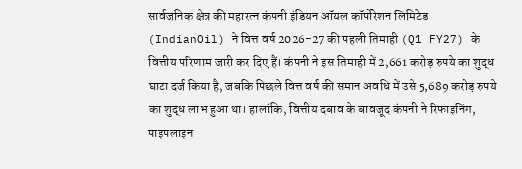सार्वजनिक क्षेत्र की महारत्न कंपनी इंडियन ऑयल कॉर्पोरेशन लिमिटेड (IndianOil) ने वित्त वर्ष 2026-27 की पहली तिमाही (Q1 FY27) के वित्तीय परिणाम जारी कर दिए हैं। कंपनी ने इस तिमाही में 2,661 करोड़ रुपये का शुद्ध घाटा दर्ज किया है, जबकि पिछले वित्त वर्ष की समान अवधि में उसे 5,689 करोड़ रुपये का शुद्ध लाभ हुआ था। हालांकि, वित्तीय दबाव के बावजूद कंपनी ने रिफाइनिंग, पाइपलाइन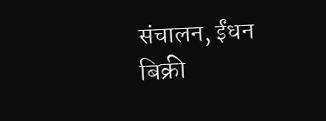संचालन, ईंधन बिक्री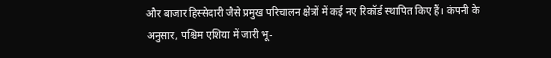और बाजार हिस्सेदारी जैसे प्रमुख परिचालन क्षेत्रों में कई नए रिकॉर्ड स्थापित किए हैं। कंपनी के अनुसार, पश्चिम एशिया में जारी भू-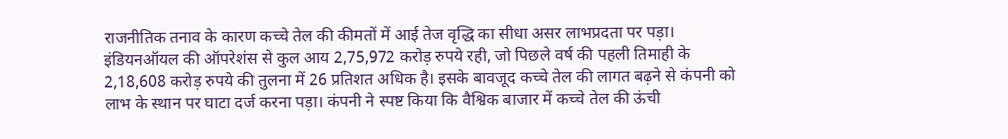राजनीतिक तनाव के कारण कच्चे तेल की कीमतों में आई तेज वृद्धि का सीधा असर लाभप्रदता पर पड़ा।
इंडियनऑयल की ऑपरेशंस से कुल आय 2,75,972 करोड़ रुपये रही, जो पिछले वर्ष की पहली तिमाही के 2,18,608 करोड़ रुपये की तुलना में 26 प्रतिशत अधिक है। इसके बावजूद कच्चे तेल की लागत बढ़ने से कंपनी को लाभ के स्थान पर घाटा दर्ज करना पड़ा। कंपनी ने स्पष्ट किया कि वैश्विक बाजार में कच्चे तेल की ऊंची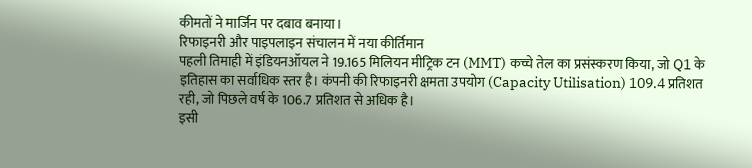कीमतों ने मार्जिन पर दबाव बनाया।
रिफाइनरी और पाइपलाइन संचालन में नया कीर्तिमान
पहली तिमाही में इंडियनऑयल ने 19.165 मिलियन मीट्रिक टन (MMT) कच्चे तेल का प्रसंस्करण किया, जो Q1 के इतिहास का सर्वाधिक स्तर है। कंपनी की रिफाइनरी क्षमता उपयोग (Capacity Utilisation) 109.4 प्रतिशत रही, जो पिछले वर्ष के 106.7 प्रतिशत से अधिक है।
इसी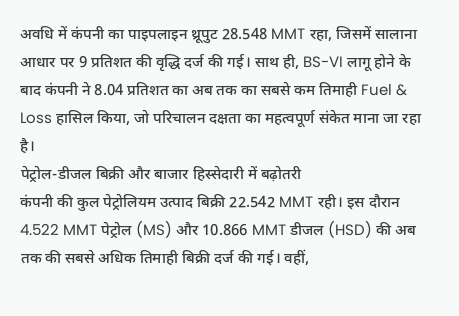अवधि में कंपनी का पाइपलाइन थ्रूपुट 28.548 MMT रहा, जिसमें सालाना आधार पर 9 प्रतिशत की वृद्धि दर्ज की गई। साथ ही, BS-VI लागू होने के बाद कंपनी ने 8.04 प्रतिशत का अब तक का सबसे कम तिमाही Fuel & Loss हासिल किया, जो परिचालन दक्षता का महत्वपूर्ण संकेत माना जा रहा है।
पेट्रोल-डीजल बिक्री और बाजार हिस्सेदारी में बढ़ोतरी
कंपनी की कुल पेट्रोलियम उत्पाद बिक्री 22.542 MMT रही। इस दौरान 4.522 MMT पेट्रोल (MS) और 10.866 MMT डीजल (HSD) की अब तक की सबसे अधिक तिमाही बिक्री दर्ज की गई। वहीं,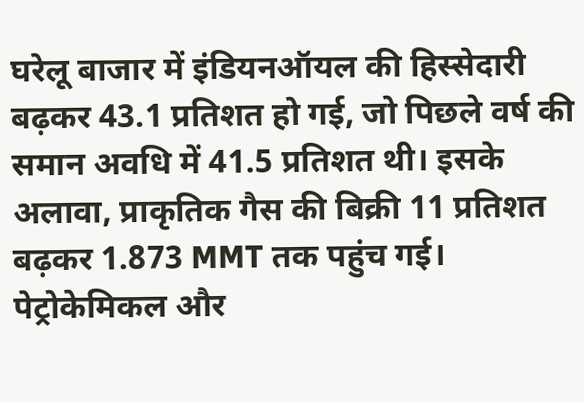घरेलू बाजार में इंडियनऑयल की हिस्सेदारी बढ़कर 43.1 प्रतिशत हो गई, जो पिछले वर्ष की समान अवधि में 41.5 प्रतिशत थी। इसके अलावा, प्राकृतिक गैस की बिक्री 11 प्रतिशत बढ़कर 1.873 MMT तक पहुंच गई।
पेट्रोकेमिकल और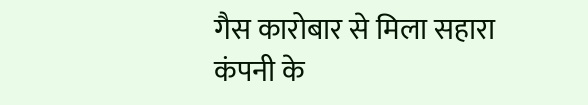गैस कारोबार से मिला सहारा
कंपनी के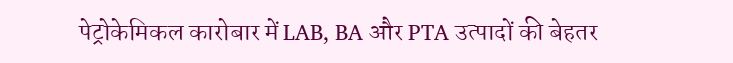पेट्रोकेमिकल कारोबार में LAB, BA और PTA उत्पादों की बेहतर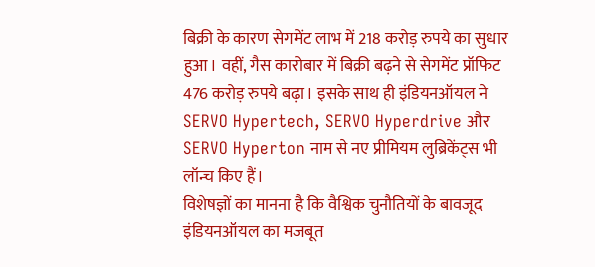बिक्री के कारण सेगमेंट लाभ में 218 करोड़ रुपये का सुधार हुआ। वहीं, गैस कारोबार में बिक्री बढ़ने से सेगमेंट प्रॉफिट 476 करोड़ रुपये बढ़ा। इसके साथ ही इंडियनऑयल ने SERVO Hypertech, SERVO Hyperdrive और SERVO Hyperton नाम से नए प्रीमियम लुब्रिकेंट्स भी लॉन्च किए हैं।
विशेषज्ञों का मानना है कि वैश्विक चुनौतियों के बावजूद इंडियनऑयल का मजबूत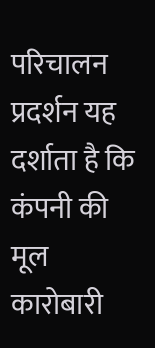परिचालन प्रदर्शन यह दर्शाता है कि कंपनी की मूल कारोबारी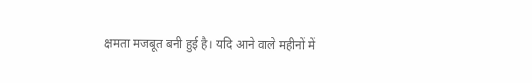क्षमता मजबूत बनी हुई है। यदि आने वाले महीनों में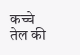कच्चे तेल की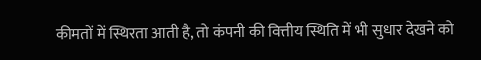कीमतों में स्थिरता आती है, तो कंपनी की वित्तीय स्थिति में भी सुधार देखने को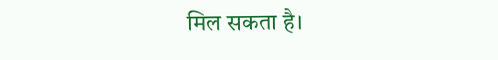मिल सकता है।